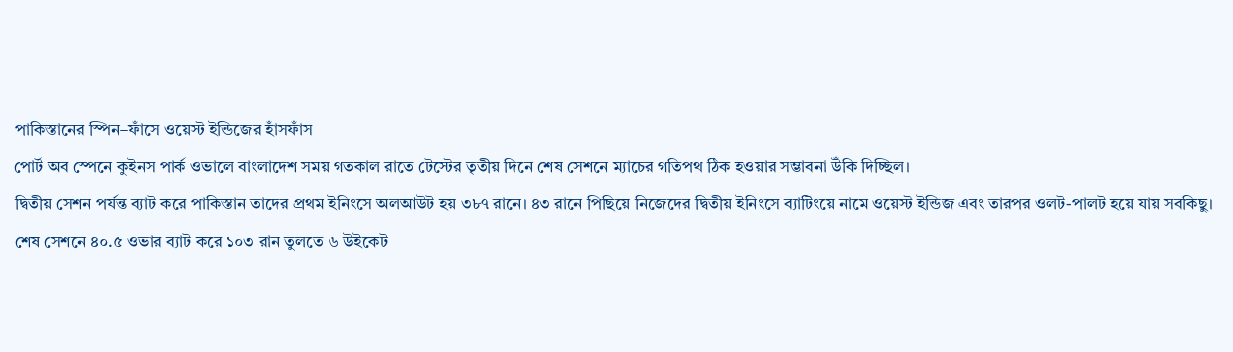পাকিস্তানের স্পিন–ফাঁসে ওয়েস্ট ইন্ডিজের হাঁসফাঁস
পোর্ট অব স্পেনে কুইনস পার্ক ওভালে বাংলাদেশ সময় গতকাল রাতে টেস্টের তৃতীয় দিনে শেষ সেশনে ম্যাচের গতিপথ ঠিক হওয়ার সম্ভাবনা উঁকি দিচ্ছিল।
দ্বিতীয় সেশন পর্যন্ত ব্যাট করে পাকিস্তান তাদের প্রথম ইনিংসে অলআউট হয় ৩৮৭ রানে। ৪৩ রানে পিছিয়ে নিজেদের দ্বিতীয় ইনিংসে ব্যাটিংয়ে নামে ওয়েস্ট ইন্ডিজ এবং তারপর ওলট-পালট হয়ে যায় সবকিছু।
শেষ সেশনে ৪০.৫ ওভার ব্যাট করে ১০৩ রান তুলতে ৬ উইকেট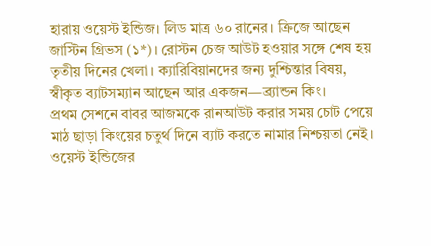হারায় ওয়েস্ট ইন্ডিজ। লিড মাত্র ৬০ রানের। ক্রিজে আছেন জাস্টিন গ্রিভস (১*)। রোস্টন চেজ আউট হওয়ার সঙ্গে শেষ হয় তৃতীয় দিনের খেলা। ক্যারিবিয়ানদের জন্য দুশ্চিন্তার বিষয়, স্বীকৃত ব্যাটসম্যান আছেন আর একজন—ব্র্যান্ডন কিং।
প্রথম সেশনে বাবর আজমকে রানআউট করার সময় চোট পেয়ে মাঠ ছাড়া কিংয়ের চতুর্থ দিনে ব্যাট করতে নামার নিশ্চয়তা নেই। ওয়েস্ট ইন্ডিজের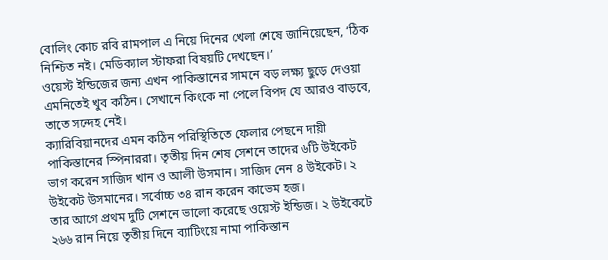বোলিং কোচ রবি রামপাল এ নিয়ে দিনের খেলা শেষে জানিয়েছেন, ‘ঠিক নিশ্চিত নই। মেডিক্যাল স্টাফরা বিষয়টি দেখছেন।’
ওয়েস্ট ইন্ডিজের জন্য এখন পাকিস্তানের সামনে বড় লক্ষ্য ছুড়ে দেওয়া এমনিতেই খুব কঠিন। সেখানে কিংকে না পেলে বিপদ যে আরও বাড়বে, তাতে সন্দেহ নেই।
ক্যারিবিয়ানদের এমন কঠিন পরিস্থিতিতে ফেলার পেছনে দায়ী পাকিস্তানের স্পিনাররা। তৃতীয় দিন শেষ সেশনে তাদের ৬টি উইকেট ভাগ করেন সাজিদ খান ও আলী উসমান। সাজিদ নেন ৪ উইকেট। ২ উইকেট উসমানের। সর্বোচ্চ ৩৪ রান করেন কাভেম হজ।
তার আগে প্রথম দুটি সেশনে ভালো করেছে ওয়েস্ট ইন্ডিজ। ২ উইকেটে ২৬৬ রান নিয়ে তৃতীয় দিনে ব্যাটিংয়ে নামা পাকিস্তান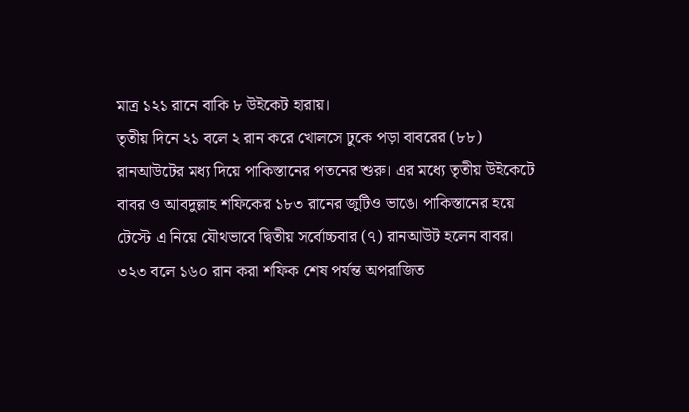মাত্র ১২১ রানে বাকি ৮ উইকেট হারায়।
তৃতীয় দিনে ২১ বলে ২ রান করে খোলসে ঢুকে পড়া বাবরের (৮৮) রানআউটের মধ্য দিয়ে পাকিস্তানের পতনের শুরু। এর মধ্যে তৃতীয় উইকেটে বাবর ও আবদুল্লাহ শফিকের ১৮৩ রানের জুটিও ভাঙে। পাকিস্তানের হয়ে টেস্টে এ নিয়ে যৌথভাবে দ্বিতীয় সর্বোচ্চবার (৭) রানআউট হলেন বাবর। ৩২৩ বলে ১৬০ রান করা শফিক শেষ পর্যন্ত অপরাজিত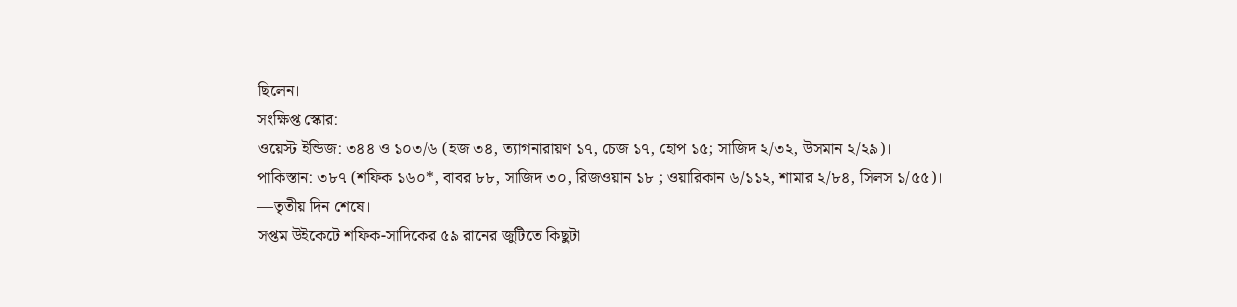ছিলেন।
সংক্ষিপ্ত স্কোর:
ওয়েস্ট ইন্ডিজ: ৩৪৪ ও ১০৩/৬ (হজ ৩৪, ত্যাগনারায়ণ ১৭, চেজ ১৭, হোপ ১৫; সাজিদ ২/৩২, উসমান ২/২৯)।
পাকিস্তান: ৩৮৭ (শফিক ১৬০*, বাবর ৮৮, সাজিদ ৩০, রিজওয়ান ১৮ ; ওয়ারিকান ৬/১১২, শামার ২/৮৪, সিলস ১/৫৫)।
—তৃতীয় দিন শেষে।
সপ্তম উইকেটে শফিক-সাদিকের ৫৯ রানের জুটিতে কিছুটা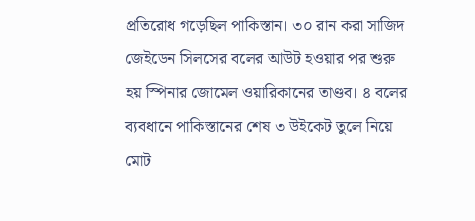প্রতিরোধ গড়েছিল পাকিস্তান। ৩০ রান করা সাজিদ জেইডেন সিলসের বলের আউট হওয়ার পর শুরু হয় স্পিনার জোমেল ওয়ারিকানের তাণ্ডব। ৪ বলের ব্যবধানে পাকিস্তানের শেষ ৩ উইকেট তুলে নিয়ে মোট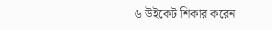৬ উইকেট শিকার করেন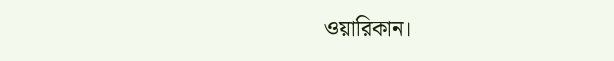ওয়ারিকান।